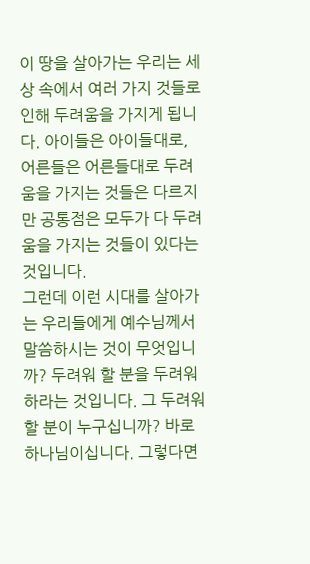이 땅을 살아가는 우리는 세상 속에서 여러 가지 것들로 인해 두려움을 가지게 됩니다. 아이들은 아이들대로, 어른들은 어른들대로 두려움을 가지는 것들은 다르지만 공통점은 모두가 다 두려움을 가지는 것들이 있다는 것입니다.
그런데 이런 시대를 살아가는 우리들에게 예수님께서 말씀하시는 것이 무엇입니까? 두려워 할 분을 두려워하라는 것입니다. 그 두려워 할 분이 누구십니까? 바로 하나님이십니다. 그렇다면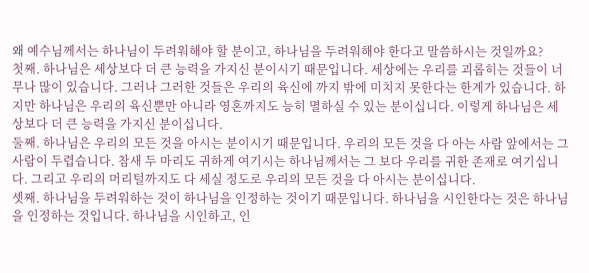왜 예수님께서는 하나님이 두려워해야 할 분이고, 하나님을 두려워해야 한다고 말씀하시는 것일까요?
첫째. 하나님은 세상보다 더 큰 능력을 가지신 분이시기 때문입니다. 세상에는 우리를 괴롭히는 것들이 너무나 많이 있습니다. 그러나 그러한 것들은 우리의 육신에 까지 밖에 미치지 못한다는 한계가 있습니다. 하지만 하나님은 우리의 육신뿐만 아니라 영혼까지도 능히 멸하실 수 있는 분이십니다. 이렇게 하나님은 세상보다 더 큰 능력을 가지신 분이십니다.
둘째. 하나님은 우리의 모든 것을 아시는 분이시기 때문입니다. 우리의 모든 것을 다 아는 사람 앞에서는 그 사람이 두렵습니다. 참새 두 마리도 귀하게 여기시는 하나님께서는 그 보다 우리를 귀한 존재로 여기십니다. 그리고 우리의 머리털까지도 다 세실 정도로 우리의 모든 것을 다 아시는 분이십니다.
셋째. 하나님을 두려워하는 것이 하나님을 인정하는 것이기 때문입니다. 하나님을 시인한다는 것은 하나님을 인정하는 것입니다. 하나님을 시인하고, 인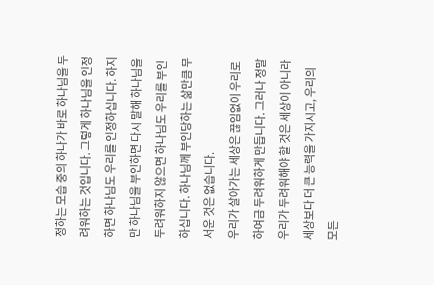정하는 모습 중의 하나가 바로 하나님을 두려워하는 것입니다. 그렇게 하나님을 인정하면 하나님도 우리를 인정하십니다. 하지만 하나님을 부인하면 다시 말해 하나님을 두려워하지 않으면 하나님도 우리를 부인하십니다. 하나님께 부인당하는 삶만큼 무서운 것은 없습니다.
우리가 살아가는 세상은 끊임없이 우리로 하여금 두려워하게 만듭니다. 그러나 정말 우리가 두려워해야 할 것은 세상이 아니라 세상보다 더 큰 능력을 가지시고, 우리의 모든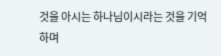것을 아시는 하나님이시라는 것을 기억하며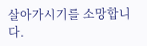살아가시기를 소망합니다.